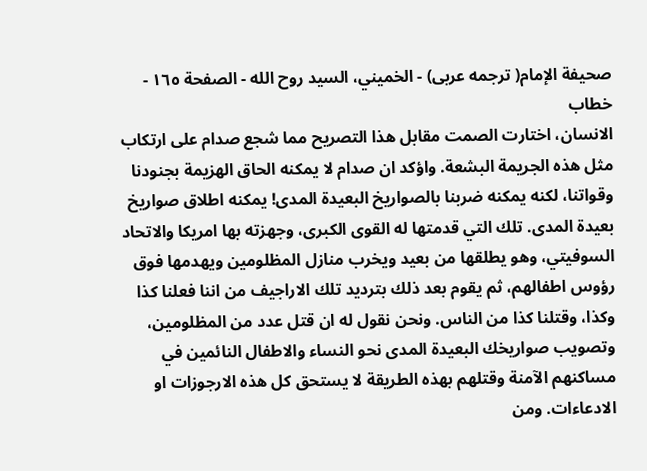صحيفة الإمام( ترجمه عربى) - الخميني، السيد روح الله - الصفحة ١٦٥ - خطاب
الانسان، اختارت الصمت مقابل هذا التصريح مما شجع صدام على ارتكاب مثل هذه الجريمة البشعة. واؤكد ان صدام لا يمكنه الحاق الهزيمة بجنودنا وقواتنا، لكنه يمكنه ضربنا بالصواريخ البعيدة المدى! يمكنه اطلاق صواريخ بعيدة المدى. تلك التي قدمتها له القوى الكبرى، وجهزته بها امريكا والاتحاد السوفيتي، وهو يطلقها من بعيد ويخرب منازل المظلومين ويهدمها فوق رؤوس اطفالهم، ثم يقوم بعد ذلك بترديد تلك الاراجيف من اننا فعلنا كذا وكذا، وقتلنا كذا من الناس. ونحن نقول له ان قتل عدد من المظلومين، وتصويب صواريخك البعيدة المدى نحو النساء والاطفال النائمين في مساكنهم الآمنة وقتلهم بهذه الطريقة لا يستحق كل هذه الارجوزات او الادعاءات. ومن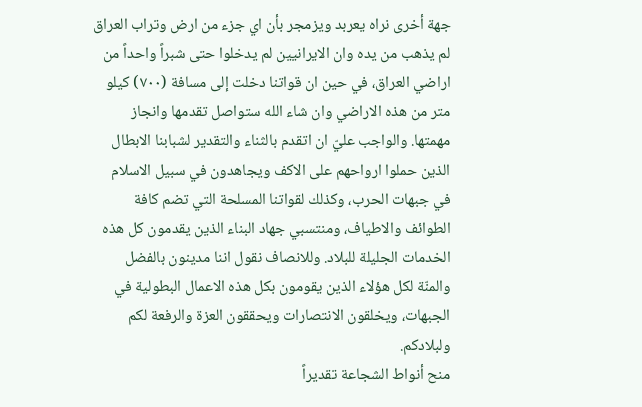جهة أخرى نراه يعربد ويزمجر بأن اي جزء من ارض وتراب العراق لم يذهب من يده وان الايرانيين لم يدخلوا حتى شبراً واحداً من اراضي العراق، في حين ان قواتنا دخلت إلى مسافة (٧٠٠) كيلو متر من هذه الاراضي وان شاء الله ستواصل تقدمها وانجاز مهمتها. والواجب عليّ ان اتقدم بالثناء والتقدير لشبابنا الابطال الذين حملوا ارواحهم على الاكف ويجاهدون في سبيل الاسلام في جبهات الحرب، وكذلك لقواتنا المسلحة التي تضم كافة الطوائف والاطياف، ومنتسبي جهاد البناء الذين يقدمون كل هذه الخدمات الجليلة للبلاد. وللانصاف نقول اننا مدينون بالفضل والمنّة لكل هؤلاء الذين يقومون بكل هذه الاعمال البطولية في الجبهات، ويخلقون الانتصارات ويحققون العزة والرفعة لكم ولبلادكم.
منح أنواط الشجاعة تقديراً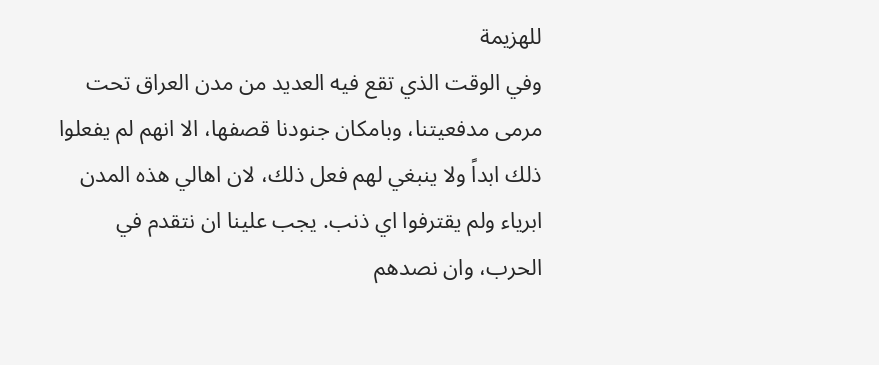للهزيمة
وفي الوقت الذي تقع فيه العديد من مدن العراق تحت مرمى مدفعيتنا، وبامكان جنودنا قصفها، الا انهم لم يفعلوا ذلك ابداً ولا ينبغي لهم فعل ذلك، لان اهالي هذه المدن ابرياء ولم يقترفوا اي ذنب. يجب علينا ان نتقدم في الحرب، وان نصدهم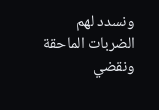ونسدد لهم الضربات الماحقة ونقضي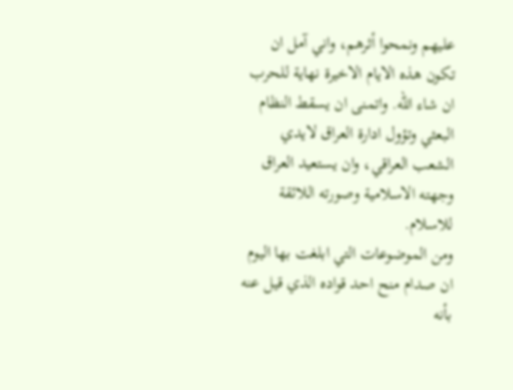عليهم ونمحوا أثرهم، واني آمل ان تكون هذه الايام الاخيرة نهاية للحرب ان شاء الله. واتمنى ان يسقط النظام البعثي وتؤول ادارة العراق لايدي الشعب العراقي، وان يستعيد العراق وجهته الاسلامية وصورته اللائقة للاسلام.
ومن الموضوعات التي ابلغت بها اليوم ان صدام منح احد قواده الذي قيل عنه بأنه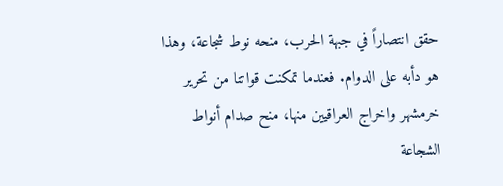حقق انتصاراً في جبهة الحرب، منحه نوط شجاعة، وهذا هو دأبه على الدوام. فعندما تمكنت قواتنا من تحرير خرمشهر واخراج العراقيين منها، منح صدام أنواط الشجاعة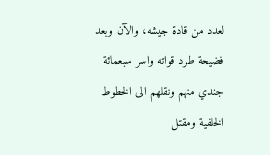لعدد من قادة جيشه، والآن وبعد فضيحة طرد قواته واسر سبعمائة جندي منهم ونقلهم الى الخطوط الخلفية ومقتل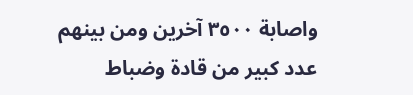واصابة ٣٥٠٠ آخرين ومن بينهم عدد كبير من قادة وضباط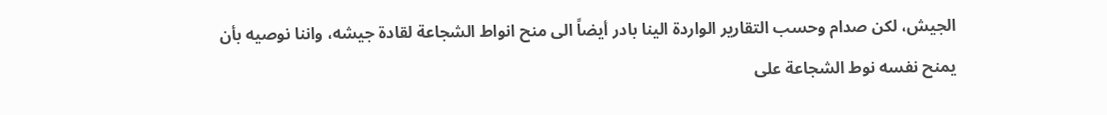الجيش، لكن صدام وحسب التقارير الواردة الينا بادر أيضاً الى منح انواط الشجاعة لقادة جيشه، واننا نوصيه بأن يمنح نفسه نوط الشجاعة على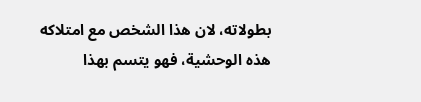بطولاته، لان هذا الشخص مع امتلاكه هذه الوحشية، فهو يتسم بهذا